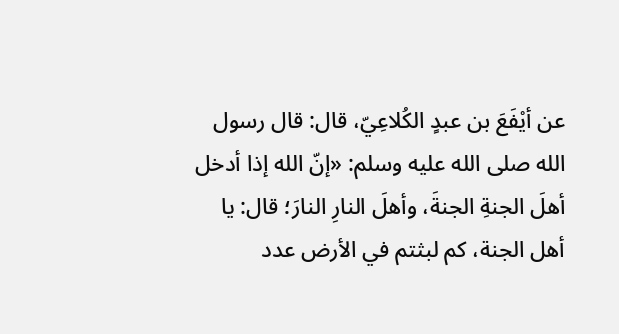عن أيْفَعَ بن عبدٍ الكُلاعِيّ، قال: قال رسول الله صلى الله عليه وسلم: «إنّ الله إذا أدخل أهلَ الجنةِ الجنةَ، وأهلَ النارِ النارَ؛ قال: يا أهل الجنة، كم لبثتم في الأرض عدد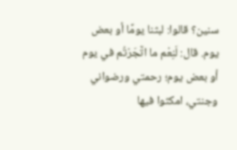سنين؟ قالوا: لبثنا يومًا أو بعض يوم. قال: لَنِعْم ما اتَّجَرْتُم في يوم أو بعض يوم؛ رحمتي ورضواني وجنتي، امكثوا فيها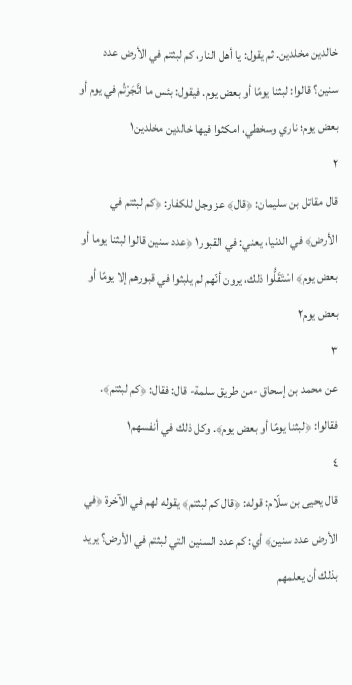خالدين مخلدين. ثم يقول: يا أهل النار، كم لبثتم في الأرض عدد سنين؟ قالوا: لبثنا يومًا أو بعض يوم. فيقول: بئس ما اتَّجَرْتُم في يوم أو بعض يوم؛ ناري وسخطي، امكثوا فيها خالدين مخلدين١
٢
قال مقاتل بن سليمان: ﴿قال﴾ عز وجل للكفار: ﴿كم لبثتم في الأرض﴾ في الدنيا، يعني: في القبور١ ﴿عدد سنين قالوا لبثنا يوما أو بعض يوم﴾ اسْتَقَلُّوا ذلك، يرون أنّهم لم يلبثوا في قبورهم إلا يومًا أو بعض يوم٢
٣
عن محمد بن إسحاق -من طريق سلمة- قال: فقال: ﴿كم لبثتم﴾. فقالوا: ﴿لبثنا يومًا أو بعض يوم﴾. وكل ذلك في أنفسهم١
٤
قال يحيى بن سلّام: قوله: ﴿قال كم لبثتم﴾ يقوله لهم في الآخرة ﴿في الأرض عدد سنين﴾ أي: كم عدد السنين التي لبثتم في الأرض؟ يريد بذلك أن يعلمهم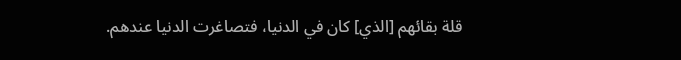قلة بقائهم [الذي] كان في الدنيا، فتصاغرت الدنيا عندهم.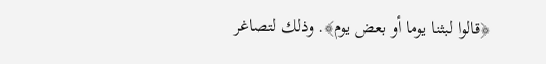﴿قالوا لبثنا يوما أو بعض يوم﴾. وذلك لتصاغر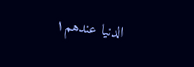الدنيا عندهم١